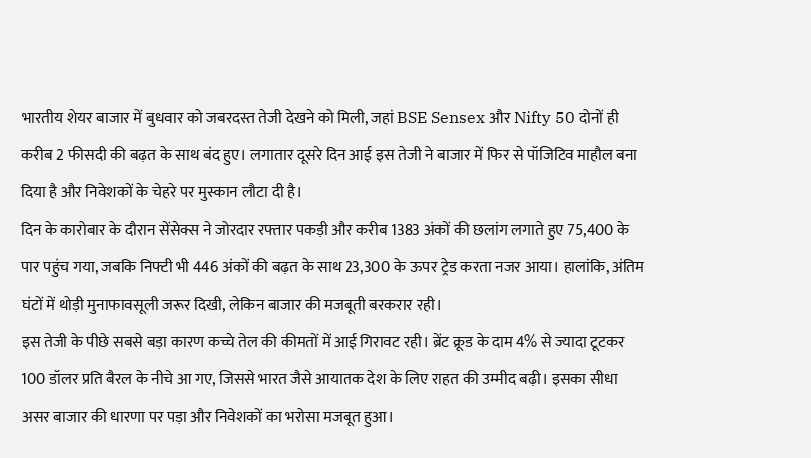भारतीय शेयर बाजार में बुधवार को जबरदस्त तेजी देखने को मिली, जहां BSE Sensex और Nifty 50 दोनों ही करीब 2 फीसदी की बढ़त के साथ बंद हुए। लगातार दूसरे दिन आई इस तेजी ने बाजार में फिर से पॉजिटिव माहौल बना दिया है और निवेशकों के चेहरे पर मुस्कान लौटा दी है।
दिन के कारोबार के दौरान सेंसेक्स ने जोरदार रफ्तार पकड़ी और करीब 1383 अंकों की छलांग लगाते हुए 75,400 के पार पहुंच गया, जबकि निफ्टी भी 446 अंकों की बढ़त के साथ 23,300 के ऊपर ट्रेड करता नजर आया। हालांकि, अंतिम घंटों में थोड़ी मुनाफावसूली जरूर दिखी, लेकिन बाजार की मजबूती बरकरार रही।
इस तेजी के पीछे सबसे बड़ा कारण कच्चे तेल की कीमतों में आई गिरावट रही। ब्रेंट क्रूड के दाम 4% से ज्यादा टूटकर 100 डॉलर प्रति बैरल के नीचे आ गए, जिससे भारत जैसे आयातक देश के लिए राहत की उम्मीद बढ़ी। इसका सीधा असर बाजार की धारणा पर पड़ा और निवेशकों का भरोसा मजबूत हुआ।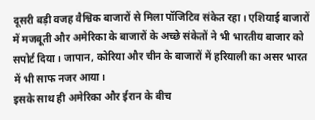दूसरी बड़ी वजह वैश्विक बाजारों से मिला पॉजिटिव संकेत रहा। एशियाई बाजारों में मजबूती और अमेरिका के बाजारों के अच्छे संकेतों ने भी भारतीय बाजार को सपोर्ट दिया। जापान, कोरिया और चीन के बाजारों में हरियाली का असर भारत में भी साफ नजर आया।
इसके साथ ही अमेरिका और ईरान के बीच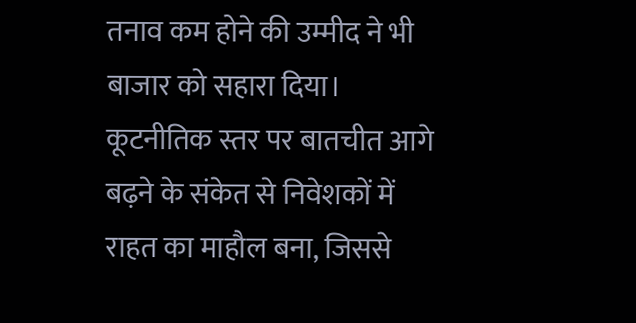तनाव कम होने की उम्मीद ने भी बाजार को सहारा दिया। कूटनीतिक स्तर पर बातचीत आगे बढ़ने के संकेत से निवेशकों में राहत का माहौल बना, जिससे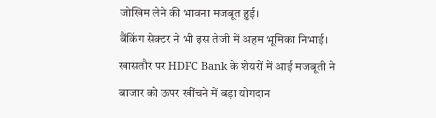जोखिम लेने की भावना मजबूत हुई।
बैंकिंग सेक्टर ने भी इस तेजी में अहम भूमिका निभाई। खासतौर पर HDFC Bank के शेयरों में आई मजबूती ने बाजार को ऊपर खींचने में बड़ा योगदान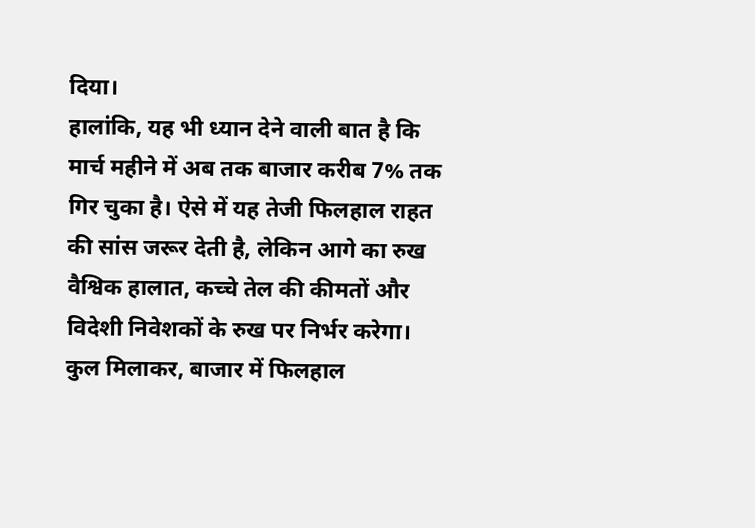दिया।
हालांकि, यह भी ध्यान देने वाली बात है कि मार्च महीने में अब तक बाजार करीब 7% तक गिर चुका है। ऐसे में यह तेजी फिलहाल राहत की सांस जरूर देती है, लेकिन आगे का रुख वैश्विक हालात, कच्चे तेल की कीमतों और विदेशी निवेशकों के रुख पर निर्भर करेगा।
कुल मिलाकर, बाजार में फिलहाल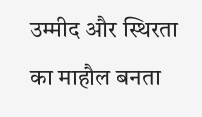उम्मीद और स्थिरता का माहौल बनता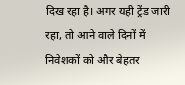दिख रहा है। अगर यही ट्रेंड जारी रहा, तो आने वाले दिनों में निवेशकों को और बेहतर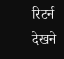रिटर्न देखने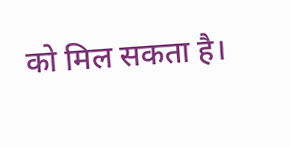को मिल सकता है।